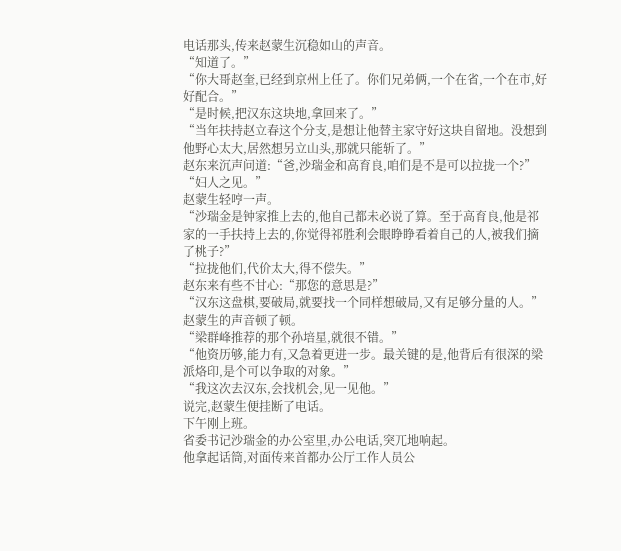电话那头,传来赵蒙生沉稳如山的声音。
“知道了。”
“你大哥赵奎,已经到京州上任了。你们兄弟俩,一个在省,一个在市,好好配合。”
“是时候,把汉东这块地,拿回来了。”
“当年扶持赵立春这个分支,是想让他替主家守好这块自留地。没想到他野心太大,居然想另立山头,那就只能斩了。”
赵东来沉声问道:“爸,沙瑞金和高育良,咱们是不是可以拉拢一个?”
“妇人之见。”
赵蒙生轻哼一声。
“沙瑞金是钟家推上去的,他自己都未必说了算。至于高育良,他是祁家的一手扶持上去的,你觉得祁胜利会眼睁睁看着自己的人,被我们摘了桃子?”
“拉拢他们,代价太大,得不偿失。”
赵东来有些不甘心:“那您的意思是?”
“汉东这盘棋,要破局,就要找一个同样想破局,又有足够分量的人。”
赵蒙生的声音顿了顿。
“梁群峰推荐的那个孙培星,就很不错。”
“他资历够,能力有,又急着更进一步。最关键的是,他背后有很深的梁派烙印,是个可以争取的对象。”
“我这次去汉东,会找机会,见一见他。”
说完,赵蒙生便挂断了电话。
下午刚上班。
省委书记沙瑞金的办公室里,办公电话,突兀地响起。
他拿起话筒,对面传来首都办公厅工作人员公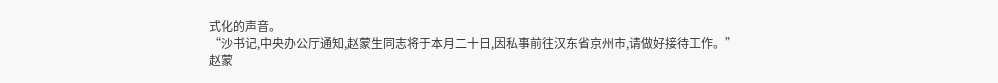式化的声音。
“沙书记,中央办公厅通知,赵蒙生同志将于本月二十日,因私事前往汉东省京州市,请做好接待工作。”
赵蒙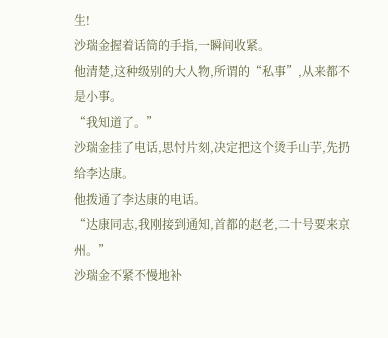生!
沙瑞金握着话筒的手指,一瞬间收紧。
他清楚,这种级别的大人物,所谓的“私事”,从来都不是小事。
“我知道了。”
沙瑞金挂了电话,思忖片刻,决定把这个烫手山芋,先扔给李达康。
他拨通了李达康的电话。
“达康同志,我刚接到通知,首都的赵老,二十号要来京州。”
沙瑞金不紧不慢地补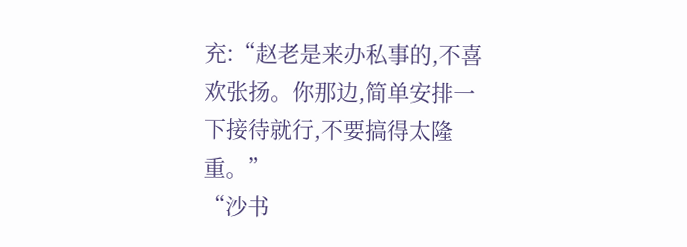充:“赵老是来办私事的,不喜欢张扬。你那边,简单安排一下接待就行,不要搞得太隆重。”
“沙书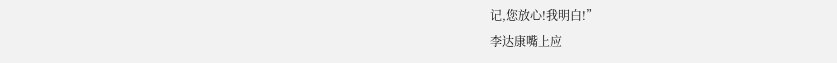记,您放心!我明白!”
李达康嘴上应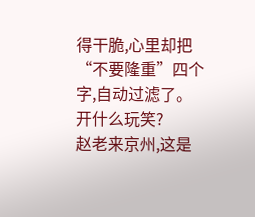得干脆,心里却把“不要隆重”四个字,自动过滤了。
开什么玩笑?
赵老来京州,这是